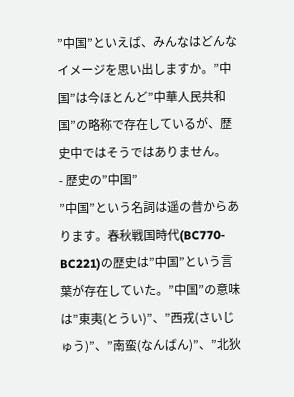”中国”といえば、みんなはどんなイメージを思い出しますか。”中国”は今ほとんど”中華人民共和国”の略称で存在しているが、歴史中ではそうではありません。
- 歴史の”中国”
”中国”という名詞は遥の昔からあります。春秋戦国時代(BC770-BC221)の歴史は”中国”という言葉が存在していた。”中国”の意味は”東夷(とうい)”、”西戎(さいじゅう)”、”南蛮(なんばん)”、”北狄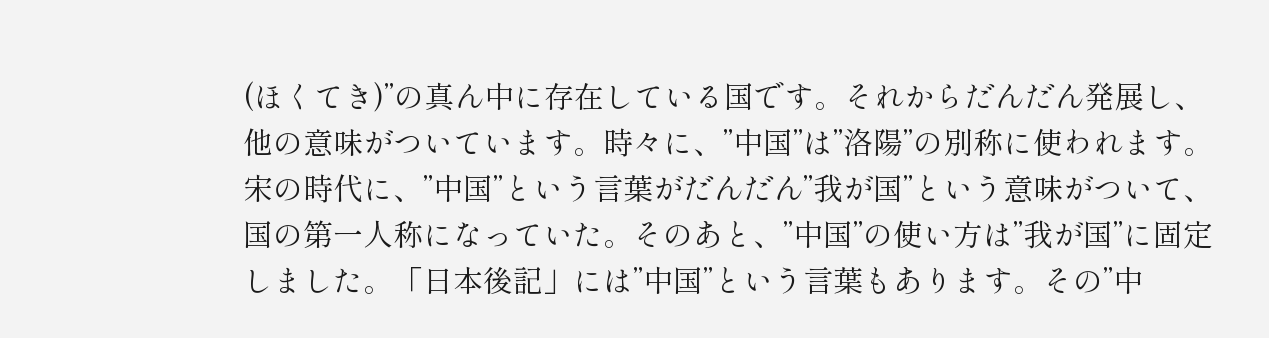(ほくてき)”の真ん中に存在している国です。それからだんだん発展し、他の意味がついています。時々に、”中国”は”洛陽”の別称に使われます。宋の時代に、”中国”という言葉がだんだん”我が国”という意味がついて、国の第一人称になっていた。そのあと、”中国”の使い方は”我が国”に固定しました。「日本後記」には”中国”という言葉もあります。その”中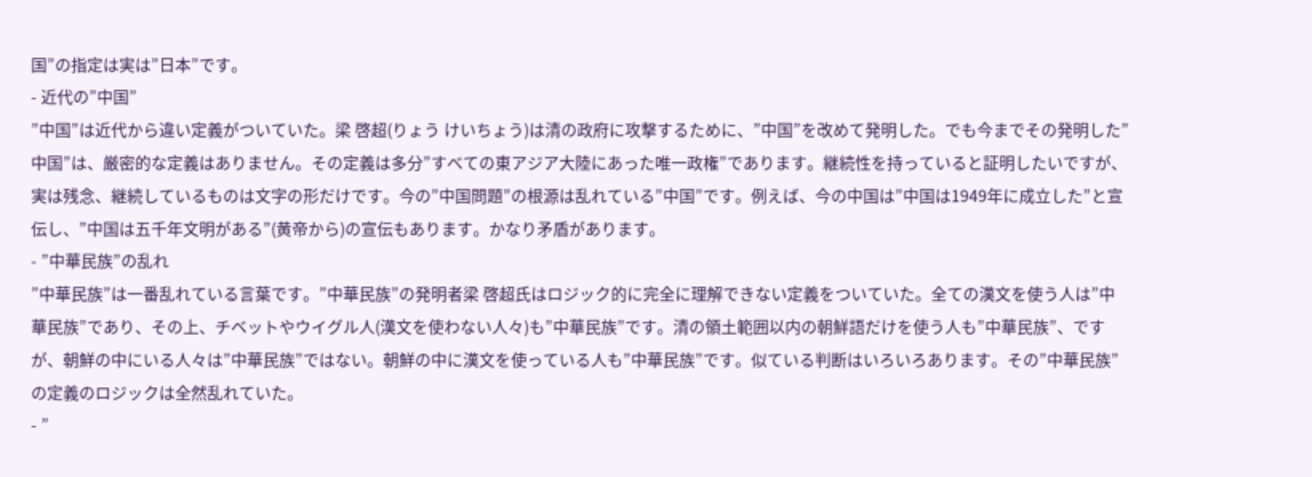国”の指定は実は”日本”です。
- 近代の”中国”
”中国”は近代から違い定義がついていた。梁 啓超(りょう けいちょう)は清の政府に攻撃するために、”中国”を改めて発明した。でも今までその発明した”中国”は、厳密的な定義はありません。その定義は多分”すべての東アジア大陸にあった唯一政権”であります。継続性を持っていると証明したいですが、実は残念、継続しているものは文字の形だけです。今の”中国問題”の根源は乱れている”中国”です。例えば、今の中国は”中国は1949年に成立した”と宣伝し、”中国は五千年文明がある”(黄帝から)の宣伝もあります。かなり矛盾があります。
- ”中華民族”の乱れ
”中華民族”は一番乱れている言葉です。”中華民族”の発明者梁 啓超氏はロジック的に完全に理解できない定義をついていた。全ての漢文を使う人は”中華民族”であり、その上、チベットやウイグル人(漢文を使わない人々)も”中華民族”です。清の領土範囲以内の朝鮮語だけを使う人も”中華民族”、ですが、朝鮮の中にいる人々は”中華民族”ではない。朝鮮の中に漢文を使っている人も”中華民族”です。似ている判断はいろいろあります。その”中華民族”の定義のロジックは全然乱れていた。
- ”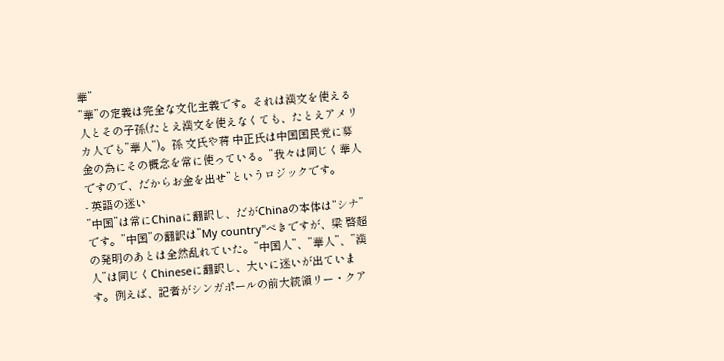華”
”華”の定義は完全な文化主義です。それは漢文を使える人とその子孫(たとえ漢文を使えなくても、たとえアメリカ人でも”華人”)。孫 文氏や蒋 中正氏は中国国民党に募金の為にその概念を常に使っている。”我々は同じく華人ですので、だからお金を出せ”というロジックです。
- 英語の迷い
”中国”は常にChinaに翻訳し、だがChinaの本体は“シナ”です。”中国”の翻訳は”My country"べきですが、梁 啓超の発明のあとは全然乱れていた。”中国人”、”華人”、”漢人”は同じくChineseに翻訳し、大いに迷いが出ています。例えば、記者がシンガポールの前大統領リー・クア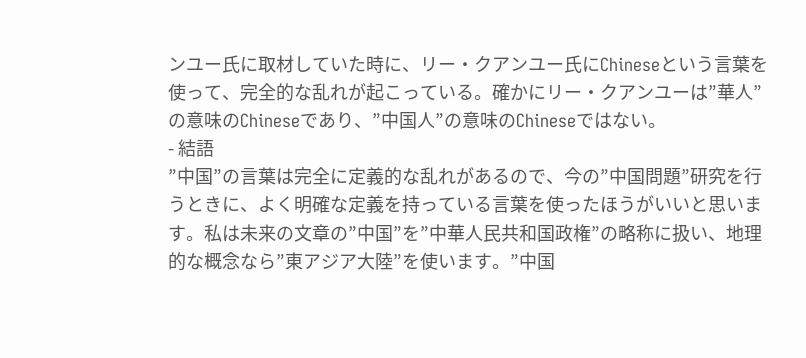ンユー氏に取材していた時に、リー・クアンユー氏にChineseという言葉を使って、完全的な乱れが起こっている。確かにリー・クアンユーは”華人”の意味のChineseであり、”中国人”の意味のChineseではない。
- 結語
”中国”の言葉は完全に定義的な乱れがあるので、今の”中国問題”研究を行うときに、よく明確な定義を持っている言葉を使ったほうがいいと思います。私は未来の文章の”中国”を”中華人民共和国政権”の略称に扱い、地理的な概念なら”東アジア大陸”を使います。”中国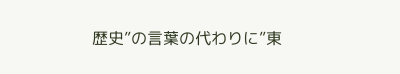歴史”の言葉の代わりに”東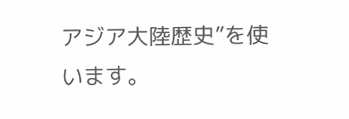アジア大陸歴史”を使います。